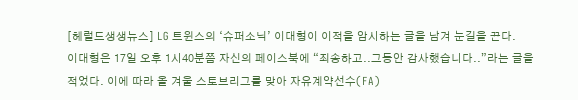[헤럴드생생뉴스] LG 트윈스의 ‘슈퍼소닉’ 이대형이 이적을 암시하는 글을 남겨 눈길을 끈다.
이대형은 17일 오후 1시40분쯤 자신의 페이스북에 “죄송하고..그동안 감사했습니다..”라는 글을 적었다. 이에 따라 올 겨울 스토브리그를 맞아 자유계약선수(FA)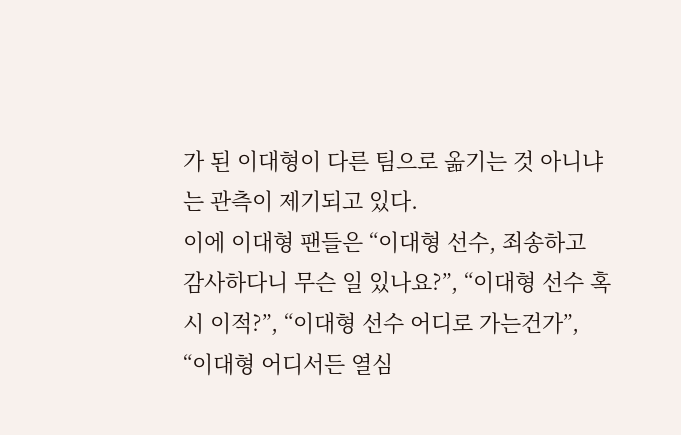가 된 이대형이 다른 팀으로 옮기는 것 아니냐는 관측이 제기되고 있다.
이에 이대형 팬들은 “이대형 선수, 죄송하고 감사하다니 무슨 일 있나요?”, “이대형 선수 혹시 이적?”, “이대형 선수 어디로 가는건가”, “이대형 어디서든 열심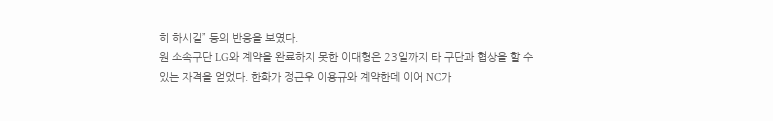히 하시길” 등의 반응을 보였다.
원 소속구단 LG와 계약을 완료하지 못한 이대형은 23일까지 타 구단과 협상을 할 수 있는 자격을 얻었다. 한화가 정근우 이용규와 계약한데 이어 NC가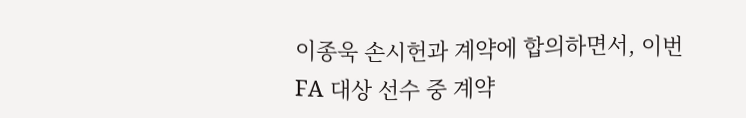이종욱 손시헌과 계약에 합의하면서, 이번 FA 대상 선수 중 계약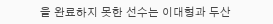을 완료하지 못한 선수는 이대형과 두산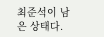최준석이 남은 상태다.